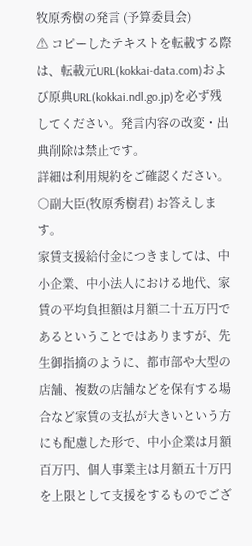牧原秀樹の発言 (予算委員会)
⚠ コピーしたテキストを転載する際は、転載元URL(kokkai-data.com)および原典URL(kokkai.ndl.go.jp)を必ず残してください。発言内容の改変・出典削除は禁止です。
詳細は利用規約をご確認ください。
○副大臣(牧原秀樹君) お答えします。
家賃支援給付金につきましては、中小企業、中小法人における地代、家賃の平均負担額は月額二十五万円であるということではありますが、先生御指摘のように、都市部や大型の店舗、複数の店舗などを保有する場合など家賃の支払が大きいという方にも配慮した形で、中小企業は月額百万円、個人事業主は月額五十万円を上限として支援をするものでござ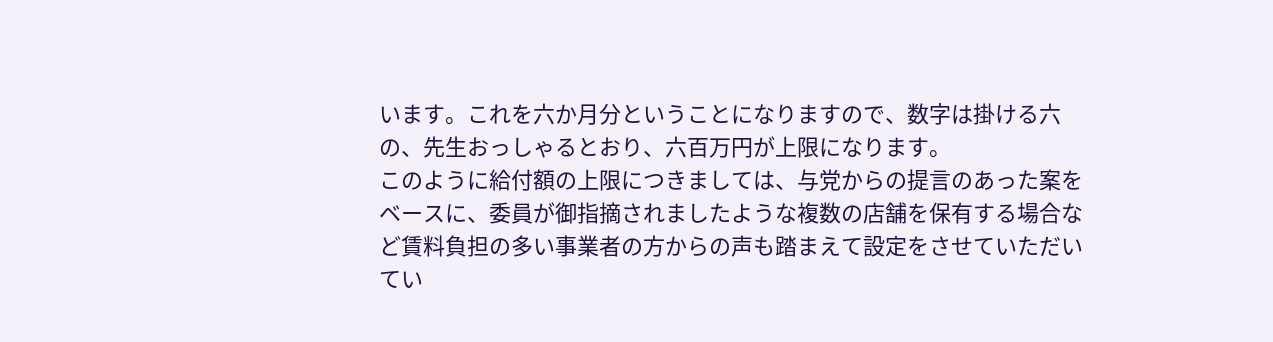います。これを六か月分ということになりますので、数字は掛ける六の、先生おっしゃるとおり、六百万円が上限になります。
このように給付額の上限につきましては、与党からの提言のあった案をベースに、委員が御指摘されましたような複数の店舗を保有する場合など賃料負担の多い事業者の方からの声も踏まえて設定をさせていただいてい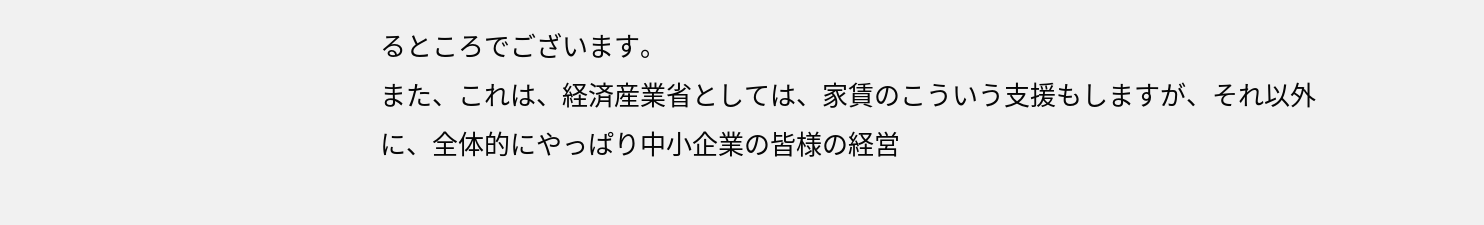るところでございます。
また、これは、経済産業省としては、家賃のこういう支援もしますが、それ以外に、全体的にやっぱり中小企業の皆様の経営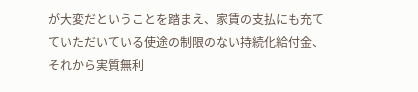が大変だということを踏まえ、家賃の支払にも充てていただいている使途の制限のない持続化給付金、それから実質無利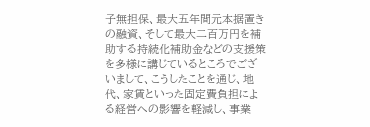子無担保、最大五年間元本据置きの融資、そして最大二百万円を補助する持続化補助金などの支援策を多様に講じているところでございまして、こうしたことを通じ、地代、家賃といった固定費負担による経営への影響を軽減し、事業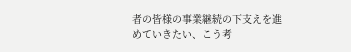者の皆様の事業継続の下支えを進めていきたい、こう考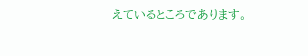えているところであります。